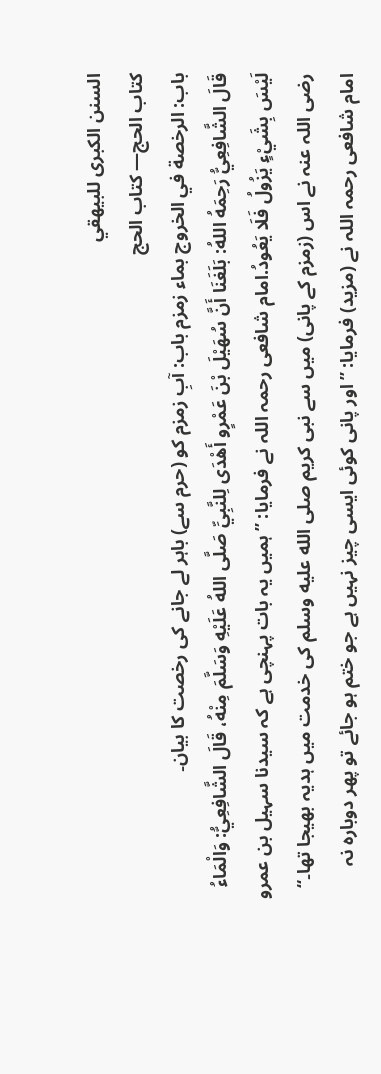السنن الكبرى للبيهقي
كتاب الحج— کتاب الحج
باب: الرخصة في الخروج بماء زمزم باب: آبِ زمزم کو (حرم سے) باہر لے جانے کی رخصت کا بیان۔
قَالَ الشَّافِعِيُّ رَحِمَهُ اللهُ: بَلَغَنَا أَنَّ سُهَيْلَ بْنَ عَمْرٍو أَهْدَى لِلنَّبِيِّ صَلَّى اللهُ عَلَيْهِ وَسَلَّمَ مِنْهُ، قَالَ الشَّافِعِيُّ: وَالْمَاءُ لَيْسَ بِشَيْءٍ يَزُولُ فَلَا يَعُودُ.امام شافعی رحمہ اللہ نے فرمایا: ”ہمیں یہ بات پہنچی ہے کہ سیدنا سہیل بن عمرو رضی اللہ عنہ نے اس (زمزم کے پانی) میں سے نبی کریم صلى الله عليه وسلم کی خدمت میں ہدیہ بھیجا تھا۔“
امام شافعی رحمہ اللہ نے (مزید) فرمایا: ”اور پانی کوئی ایسی چیز نہیں ہے جو ختم ہو جائے تو پھر دوبارہ نہ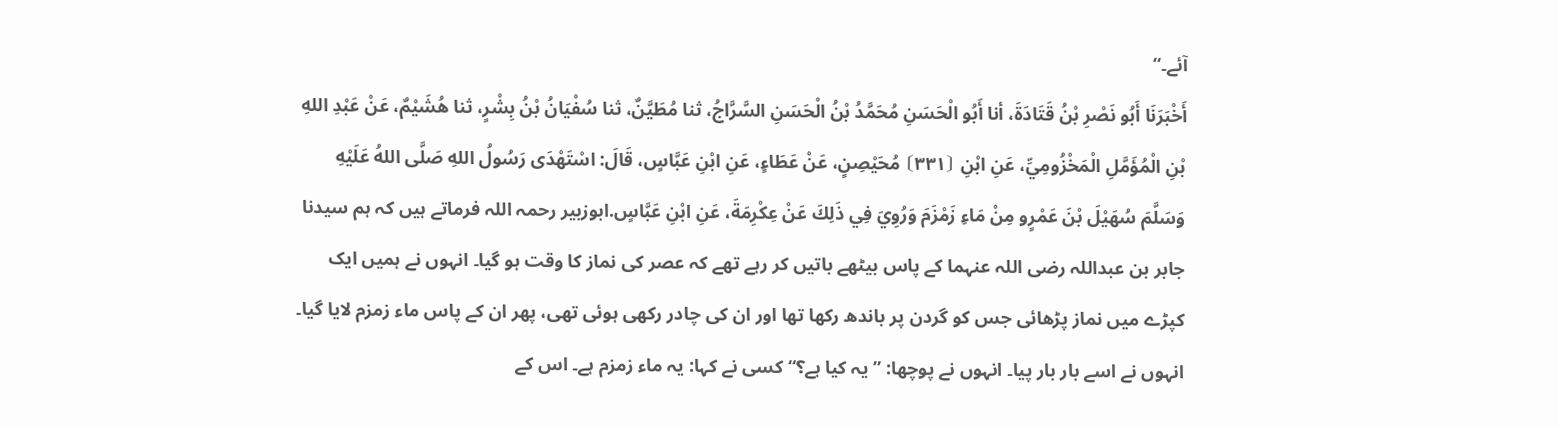آئے۔“
أَخْبَرَنَا أَبُو نَصْرِ بْنُ قَتَادَةَ، أنا أَبُو الْحَسَنِ مُحَمَّدُ بْنُ الْحَسَنِ السَّرَّاجُ، ثنا مُطَيَّنٌ، ثنا سُفْيَانُ بْنُ بِشْرٍ، ثنا هُشَيْمٌ، عَنْ عَبْدِ اللهِ بْنِ الْمُؤَمَّلِ الْمَخْزُومِيِّ، عَنِ ابْنِ ⦗٣٣١⦘ مُحَيْصِنٍ، عَنْ عَطَاءٍ، عَنِ ابْنِ عَبَّاسٍ، قَالَ: اسْتَهْدَى رَسُولُ اللهِ صَلَّى اللهُ عَلَيْهِ وَسَلَّمَ سُهَيْلَ بْنَ عَمْرٍو مِنْ مَاءِ زَمْزَمَ وَرُوِيَ فِي ذَلِكَ عَنْ عِكْرِمَةَ، عَنِ ابْنِ عَبَّاسٍ.ابوزبیر رحمہ اللہ فرماتے ہیں کہ ہم سیدنا جابر بن عبداللہ رضی اللہ عنہما کے پاس بیٹھے باتیں کر رہے تھے کہ عصر کی نماز کا وقت ہو گیا۔ انہوں نے ہمیں ایک کپڑے میں نماز پڑھائی جس کو گردن پر باندھ رکھا تھا اور ان کی چادر رکھی ہوئی تھی، پھر ان کے پاس ماء زمزم لایا گیا۔ انہوں نے اسے بار بار پیا۔ انہوں نے پوچھا: ”یہ کیا ہے؟“ کسی نے کہا: یہ ماء زمزم ہے۔ اس کے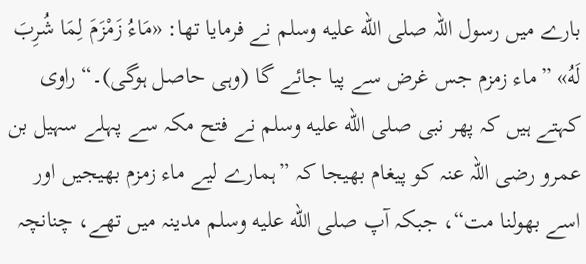بارے میں رسول اللہ صلى الله عليه وسلم نے فرمایا تھا: «مَاءُ زَمْزَمَ لِمَا شُرِبَ لَهُ» ”ماء زمزم جس غرض سے پیا جائے گا (وہی حاصل ہوگی)۔“ راوی کہتے ہیں کہ پھر نبی صلى الله عليه وسلم نے فتح مکہ سے پہلے سہیل بن عمرو رضی اللہ عنہ کو پیغام بھیجا کہ ”ہمارے لیے ماء زمزم بھیجیں اور اسے بھولنا مت“، جبکہ آپ صلى الله عليه وسلم مدینہ میں تھے، چنانچہ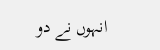انہوں نے دو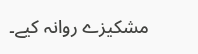مشکیزے روانہ کیے۔